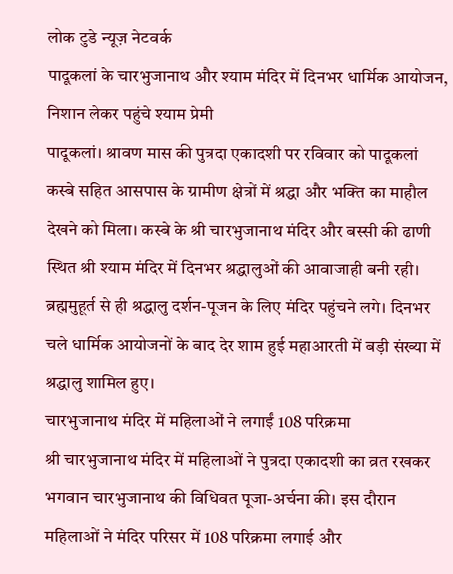लोक टुडे न्यूज़ नेटवर्क
पादूकलां के चारभुजानाथ और श्याम मंदिर में दिनभर धार्मिक आयोजन, निशान लेकर पहुंचे श्याम प्रेमी
पादूकलां। श्रावण मास की पुत्रदा एकादशी पर रविवार को पादूकलां कस्बे सहित आसपास के ग्रामीण क्षेत्रों में श्रद्धा और भक्ति का माहौल देखने को मिला। कस्बे के श्री चारभुजानाथ मंदिर और बस्सी की ढाणी स्थित श्री श्याम मंदिर में दिनभर श्रद्धालुओं की आवाजाही बनी रही। ब्रह्ममुहूर्त से ही श्रद्धालु दर्शन-पूजन के लिए मंदिर पहुंचने लगे। दिनभर चले धार्मिक आयोजनों के बाद देर शाम हुई महाआरती में बड़ी संख्या में श्रद्धालु शामिल हुए।
चारभुजानाथ मंदिर में महिलाओं ने लगाईं 108 परिक्रमा
श्री चारभुजानाथ मंदिर में महिलाओं ने पुत्रदा एकादशी का व्रत रखकर भगवान चारभुजानाथ की विधिवत पूजा-अर्चना की। इस दौरान महिलाओं ने मंदिर परिसर में 108 परिक्रमा लगाई और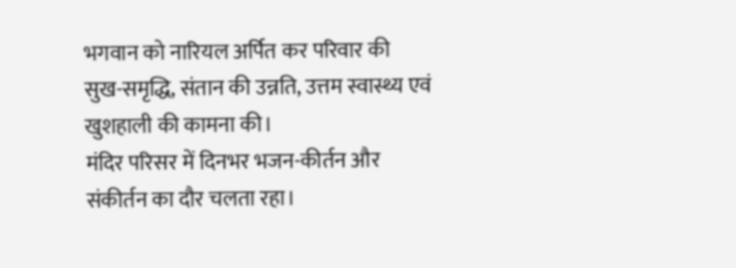भगवान को नारियल अर्पित कर परिवार की सुख-समृद्धि, संतान की उन्नति, उत्तम स्वास्थ्य एवं खुशहाली की कामना की।
मंदिर परिसर में दिनभर भजन-कीर्तन और संकीर्तन का दौर चलता रहा।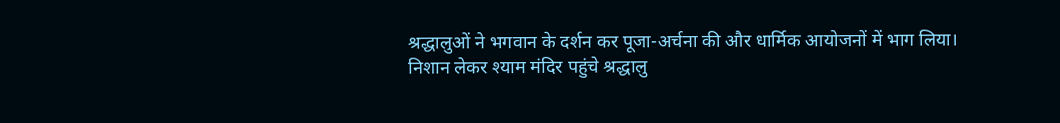श्रद्धालुओं ने भगवान के दर्शन कर पूजा-अर्चना की और धार्मिक आयोजनों में भाग लिया।
निशान लेकर श्याम मंदिर पहुंचे श्रद्धालु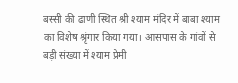बस्सी की ढाणी स्थित श्री श्याम मंदिर में बाबा श्याम का विशेष श्रृंगार किया गया। आसपास के गांवों से बड़ी संख्या में श्याम प्रेमी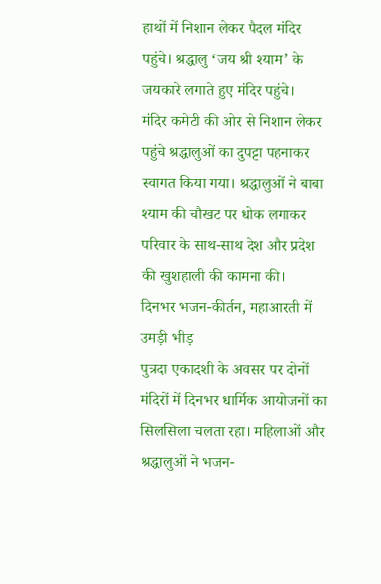हाथों में निशान लेकर पैदल मंदिर पहुंचे। श्रद्धालु ‘जय श्री श्याम’ के जयकारे लगाते हुए मंदिर पहुंचे।
मंदिर कमेटी की ओर से निशान लेकर पहुंचे श्रद्धालुओं का दुपट्टा पहनाकर स्वागत किया गया। श्रद्धालुओं ने बाबा श्याम की चौखट पर धोक लगाकर परिवार के साथ-साथ देश और प्रदेश की खुशहाली की कामना की।
दिनभर भजन-कीर्तन, महाआरती में उमड़ी भीड़
पुत्रदा एकादशी के अवसर पर दोनों मंदिरों में दिनभर धार्मिक आयोजनों का सिलसिला चलता रहा। महिलाओं और श्रद्धालुओं ने भजन-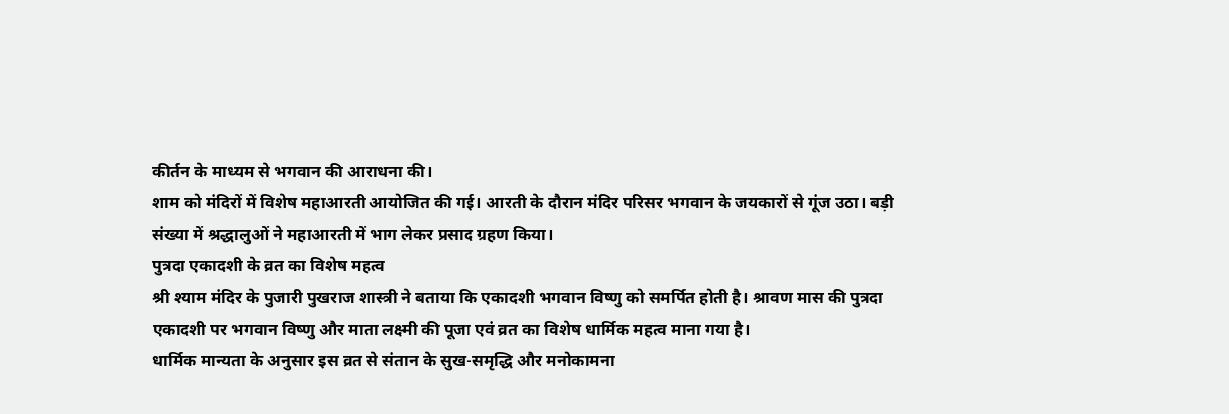कीर्तन के माध्यम से भगवान की आराधना की।
शाम को मंदिरों में विशेष महाआरती आयोजित की गई। आरती के दौरान मंदिर परिसर भगवान के जयकारों से गूंज उठा। बड़ी संख्या में श्रद्धालुओं ने महाआरती में भाग लेकर प्रसाद ग्रहण किया।
पुत्रदा एकादशी के व्रत का विशेष महत्व
श्री श्याम मंदिर के पुजारी पुखराज शास्त्री ने बताया कि एकादशी भगवान विष्णु को समर्पित होती है। श्रावण मास की पुत्रदा एकादशी पर भगवान विष्णु और माता लक्ष्मी की पूजा एवं व्रत का विशेष धार्मिक महत्व माना गया है।
धार्मिक मान्यता के अनुसार इस व्रत से संतान के सुख-समृद्धि और मनोकामना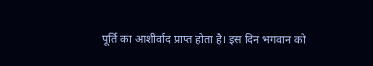पूर्ति का आशीर्वाद प्राप्त होता है। इस दिन भगवान को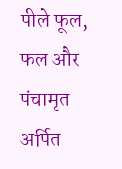पीले फूल, फल और पंचामृत अर्पित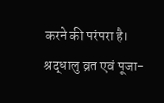करने की परंपरा है। श्रद्धालु व्रत एवं पूजा-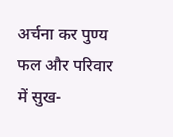अर्चना कर पुण्य फल और परिवार में सुख-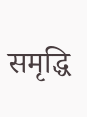समृद्धि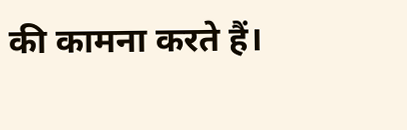की कामना करते हैं।